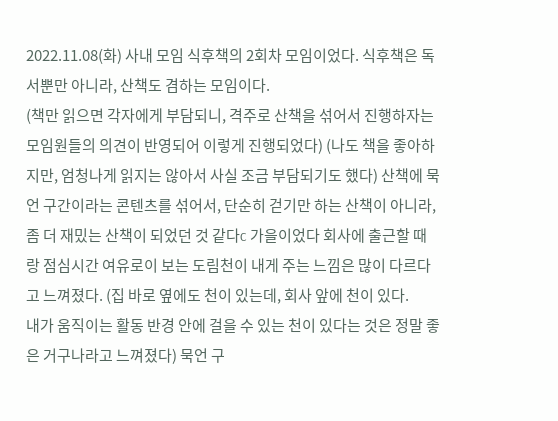2022.11.08(화) 사내 모임 식후책의 2회차 모임이었다. 식후책은 독서뿐만 아니라, 산책도 겸하는 모임이다.
(책만 읽으면 각자에게 부담되니, 격주로 산책을 섞어서 진행하자는 모임원들의 의견이 반영되어 이렇게 진행되었다) (나도 책을 좋아하지만, 엄청나게 읽지는 않아서 사실 조금 부담되기도 했다) 산책에 묵언 구간이라는 콘텐츠를 섞어서, 단순히 걷기만 하는 산책이 아니라, 좀 더 재밌는 산책이 되었던 것 같다c 가을이었다 회사에 출근할 때랑 점심시간 여유로이 보는 도림천이 내게 주는 느낌은 많이 다르다고 느껴졌다. (집 바로 옆에도 천이 있는데, 회사 앞에 천이 있다.
내가 움직이는 활동 반경 안에 걸을 수 있는 천이 있다는 것은 정말 좋은 거구나라고 느껴졌다) 묵언 구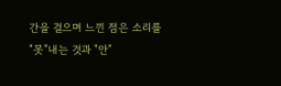간을 걸으며 느낀 점은 소리를 "못"내는 것과 "안"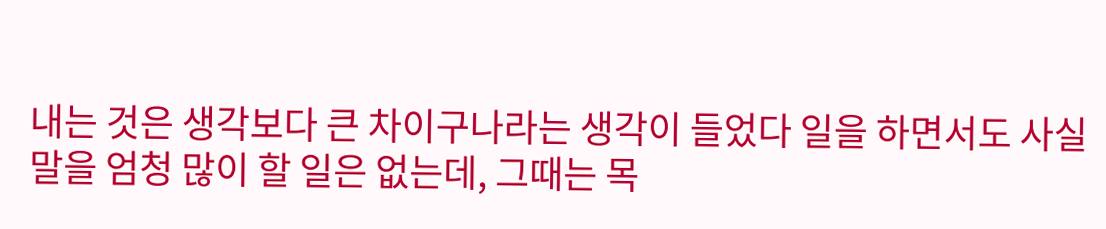내는 것은 생각보다 큰 차이구나라는 생각이 들었다 일을 하면서도 사실 말을 엄청 많이 할 일은 없는데, 그때는 목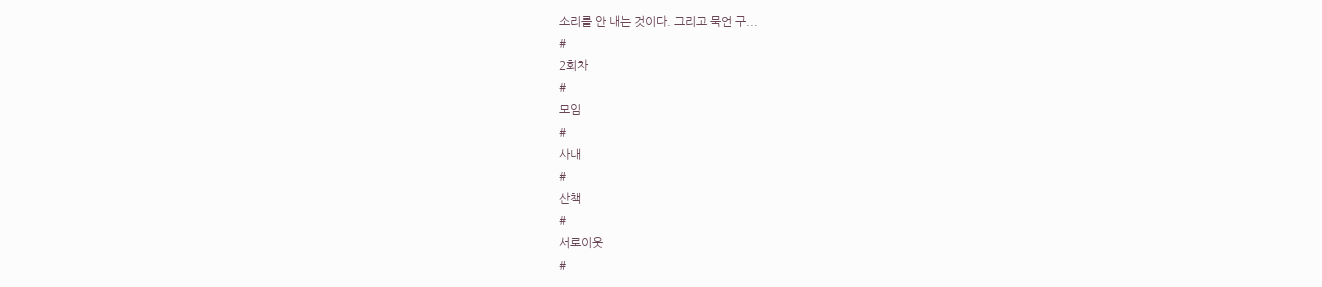소리를 안 내는 것이다. 그리고 묵언 구...
#
2회차
#
모임
#
사내
#
산책
#
서로이웃
#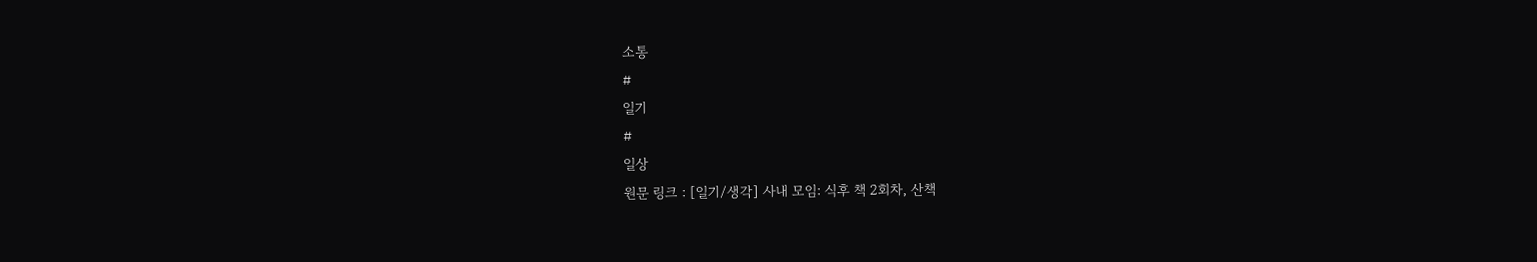소통
#
일기
#
일상
원문 링크 : [일기/생각] 사내 모임: 식후 책 2회차, 산책